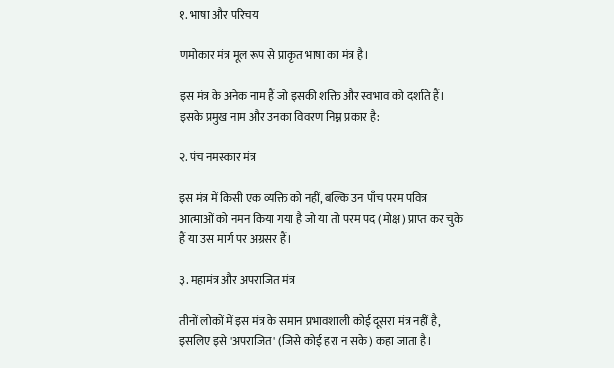१. भाषा और परिचय

णमोकार मंत्र मूल रूप से प्राकृत भाषा का मंत्र है।

इस मंत्र के अनेक नाम हैं जो इसकी शक्ति और स्वभाव को दर्शाते हैं। इसके प्रमुख नाम और उनका विवरण निम्न प्रकार है:

२. पंच नमस्कार मंत्र

इस मंत्र में किसी एक व्यक्ति को नहीं, बल्कि उन पाँच परम पवित्र आत्माओं को नमन किया गया है जो या तो परम पद (मोक्ष) प्राप्त कर चुके हैं या उस मार्ग पर अग्रसर हैं।

३. महामंत्र और अपराजित मंत्र

तीनों लोकों में इस मंत्र के समान प्रभावशाली कोई दूसरा मंत्र नहीं है, इसलिए इसे 'अपराजित' (जिसे कोई हरा न सके) कहा जाता है।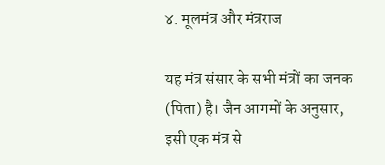४. मूलमंत्र और मंत्रराज

यह मंत्र संसार के सभी मंत्रों का जनक (पिता) है। जैन आगमों के अनुसार, इसी एक मंत्र से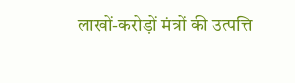लाखों-करोड़ों मंत्रों की उत्पत्ति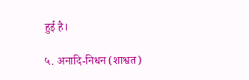हुई है।

५. अनादि-निधन (शाश्वत)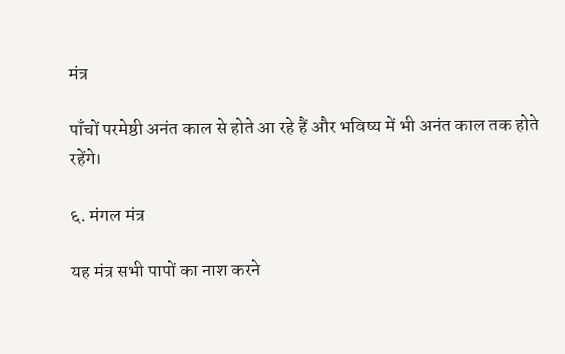मंत्र

पाँचों परमेष्ठी अनंत काल से होते आ रहे हैं और भविष्य में भी अनंत काल तक होते रहेंगे।

६. मंगल मंत्र

यह मंत्र सभी पापों का नाश करने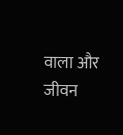वाला और जीवन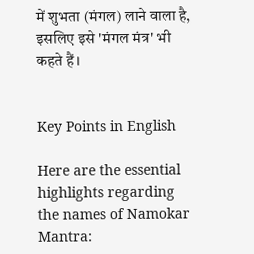में शुभता (मंगल) लाने वाला है, इसलिए इसे 'मंगल मंत्र' भी कहते हैं।


Key Points in English

Here are the essential highlights regarding the names of Namokar Mantra: